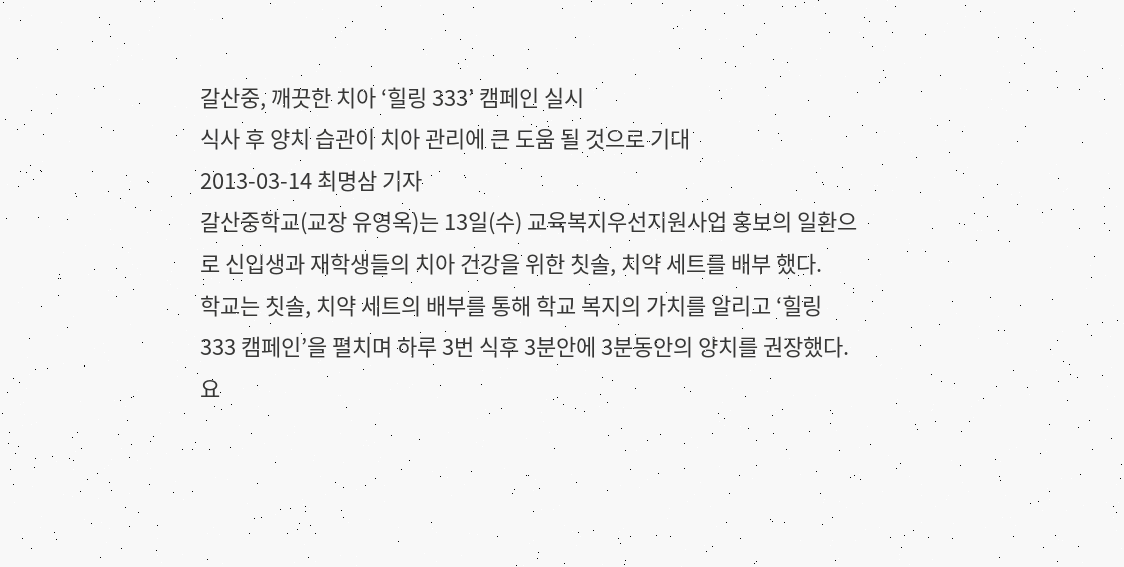갈산중, 깨끗한 치아 ‘힐링 333’ 캠페인 실시
식사 후 양치 습관이 치아 관리에 큰 도움 될 것으로 기대
2013-03-14 최명삼 기자
갈산중학교(교장 유영옥)는 13일(수) 교육복지우선지원사업 홍보의 일환으로 신입생과 재학생들의 치아 건강을 위한 칫솔, 치약 세트를 배부 했다.
학교는 칫솔, 치약 세트의 배부를 통해 학교 복지의 가치를 알리고 ‘힐링 333 캠페인’을 펼치며 하루 3번 식후 3분안에 3분동안의 양치를 권장했다.
요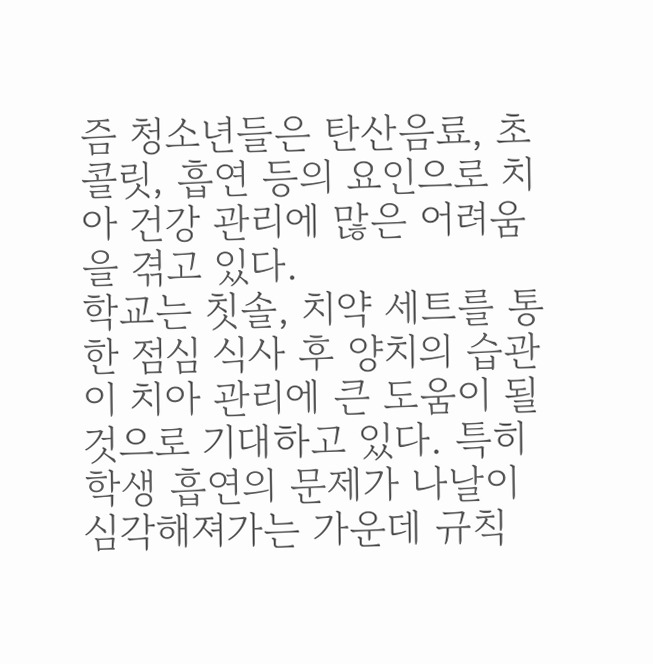즘 청소년들은 탄산음료, 초콜릿, 흡연 등의 요인으로 치아 건강 관리에 많은 어려움을 겪고 있다.
학교는 칫솔, 치약 세트를 통한 점심 식사 후 양치의 습관이 치아 관리에 큰 도움이 될 것으로 기대하고 있다. 특히 학생 흡연의 문제가 나날이 심각해져가는 가운데 규칙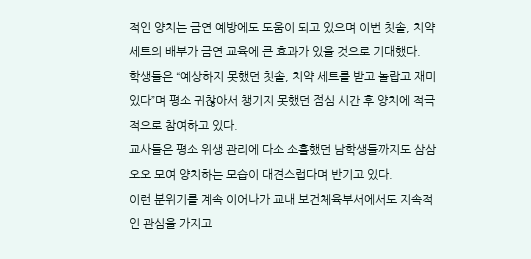적인 양치는 금연 예방에도 도움이 되고 있으며 이번 칫솔, 치약 세트의 배부가 금연 교육에 큰 효과가 있을 것으로 기대했다.
학생들은 “예상하지 못했던 칫솔, 치약 세트를 받고 놀랍고 재미있다”며 평소 귀찮아서 챙기지 못했던 점심 시간 후 양치에 적극적으로 참여하고 있다.
교사들은 평소 위생 관리에 다소 소흘했던 남학생들까지도 삼삼오오 모여 양치하는 모습이 대견스럽다며 반기고 있다.
이런 분위기를 계속 이어나가 교내 보건체육부서에서도 지속적인 관심을 가지고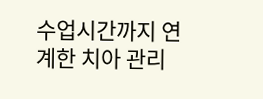수업시간까지 연계한 치아 관리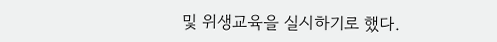및 위생교육을 실시하기로 했다.